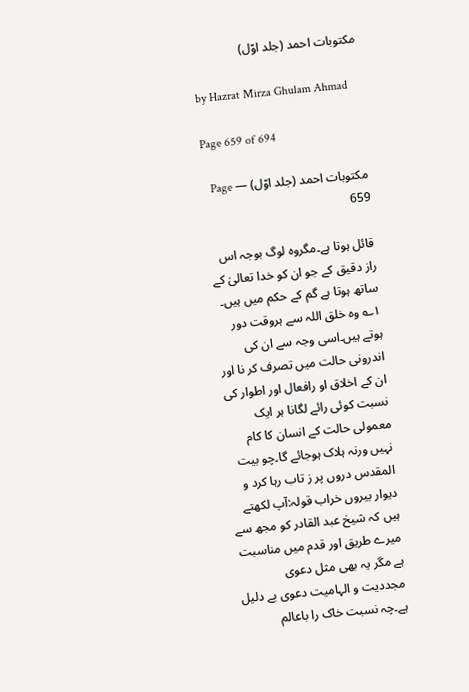مکتوبات احمد (جلد اوّل)

by Hazrat Mirza Ghulam Ahmad

Page 659 of 694

مکتوبات احمد (جلد اوّل) — Page 659

قائل ہوتا ہے۔مگروہ لوگ بوجہ اس راز دقیق کے جو ان کو خدا تعالیٰ کے ساتھ ہوتا ہے گم کے حکم میں ہیں۔ ۱؎ وہ خلق اللہ سے ہروقت دور ہوتے ہیں۔اسی وجہ سے ان کی اندرونی حالت میں تصرف کر نا اور ان کے اخلاق او رافعال اور اطوار کی نسبت کوئی رائے لگانا ہر ایک معمولی حالت کے انسان کا کام نہیں ورنہ ہلاک ہوجائے گا۔چو بیت المقدس دروں پر ز تاب رہا کرد و دیوار بیروں خراب قولہ:آپ لکھتے ہیں کہ شیخ عبد القادر کو مجھ سے میرے طریق اور قدم میں مناسبت ہے مگر یہ بھی مثل دعوی مجددیت و الہامیت دعوی بے دلیل ہے۔چہ نسبت خاک را باعالم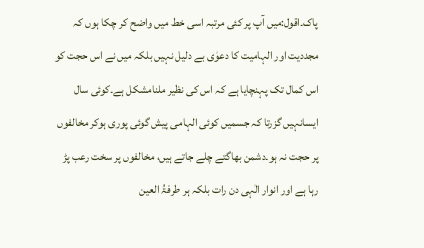پاک۔اقول:میں آپ پر کئی مرتبہ اسی خط میں واضح کر چکا ہوں کہ مجددیت اور الہامیت کا دعوٰی بے دلیل نہیں بلکہ میں نے اس حجت کو اس کمال تک پہنچایا ہے کہ اس کی نظیر ملنامشکل ہے۔کوئی سال ایسانہیں گزرتا کہ جسمیں کوئی الہامی پیش گوئی پوری ہوکر مخالفوں پر حجت نہ ہو۔دشمن بھاگتے چلے جاتے ہیں، مخالفوں پر سخت رعب پڑ رہا ہے اور انوار الٰہی دن رات بلکہ ہر طرفۃُ العین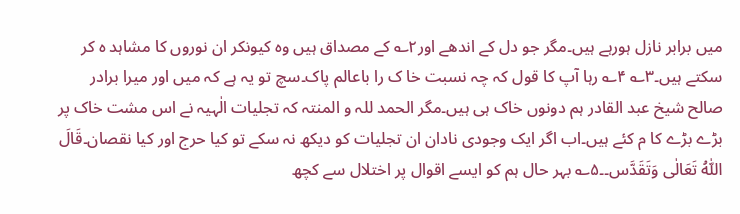میں برابر نازل ہورہے ہیں۔مگر جو دل کے اندھے اور۲؎ کے مصداق ہیں وہ کیونکر ان نوروں کا مشاہد ہ کر سکتے ہیں۔۳؎ ۴؎ رہا آپ کا قول کہ چہ نسبت خا ک را باعالم پاک۔سچ تو یہ ہے کہ میں اور میرا برادر صالح شیخ عبد القادر ہم دونوں خاک ہی ہیں۔مگر الحمد للہ و المنتہ کہ تجلیات الٰہیہ نے اس مشت خاک پر بڑے بڑے کا م کئے ہیں۔اب اگر ایک وجودی نادان ان تجلیات کو دیکھ نہ سکے تو کیا حرج اور کیا نقصان۔قَالَ اللّٰہُ تَعَالٰی وَتَقَدَّس۔۔۵؎ بہر حال ہم کو ایسے اقوال پر اختلال سے کچھ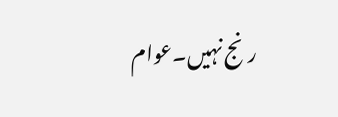رنج نہیں۔عوام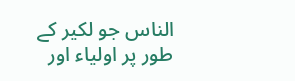الناس جو لکیر کے طور پر اولیاء اور